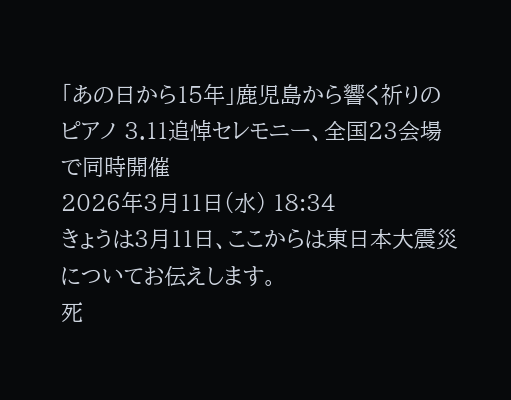「あの日から15年」鹿児島から響く祈りのピアノ 3.11追悼セレモニー、全国23会場で同時開催
2026年3月11日(水) 18:34
きょうは3月11日、ここからは東日本大震災についてお伝えします。
死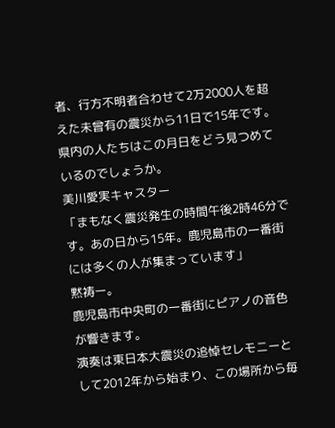者、行方不明者合わせて2万2000人を超えた未曾有の震災から11日で15年です。
県内の人たちはこの月日をどう見つめているのでしょうか。
美川愛実キャスター
「まもなく震災発生の時間午後2時46分です。あの日から15年。鹿児島市の一番街には多くの人が集まっています」
黙祷ー。
鹿児島市中央町の一番街にピアノの音色が響きます。
演奏は東日本大震災の追悼セレモニーとして2012年から始まり、この場所から毎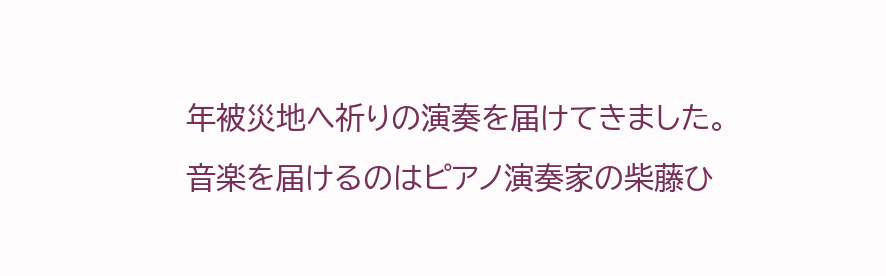年被災地へ祈りの演奏を届けてきました。
音楽を届けるのはピアノ演奏家の柴藤ひ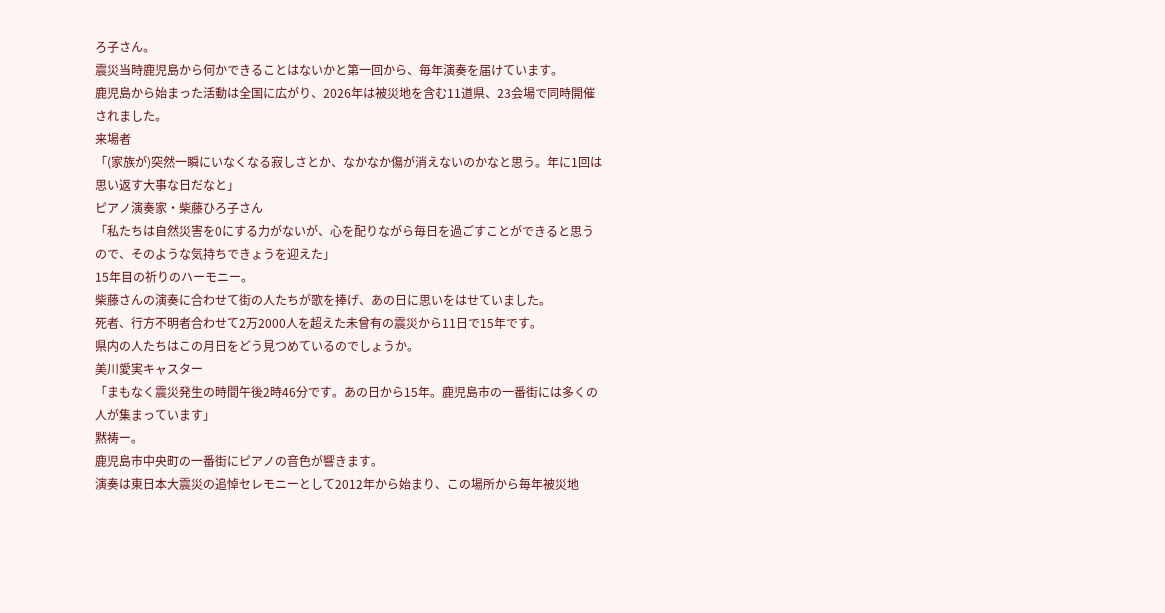ろ子さん。
震災当時鹿児島から何かできることはないかと第一回から、毎年演奏を届けています。
鹿児島から始まった活動は全国に広がり、2026年は被災地を含む11道県、23会場で同時開催されました。
来場者
「(家族が)突然一瞬にいなくなる寂しさとか、なかなか傷が消えないのかなと思う。年に1回は思い返す大事な日だなと」
ピアノ演奏家・柴藤ひろ子さん
「私たちは自然災害を0にする力がないが、心を配りながら毎日を過ごすことができると思うので、そのような気持ちできょうを迎えた」
15年目の祈りのハーモニー。
柴藤さんの演奏に合わせて街の人たちが歌を捧げ、あの日に思いをはせていました。
死者、行方不明者合わせて2万2000人を超えた未曾有の震災から11日で15年です。
県内の人たちはこの月日をどう見つめているのでしょうか。
美川愛実キャスター
「まもなく震災発生の時間午後2時46分です。あの日から15年。鹿児島市の一番街には多くの人が集まっています」
黙祷ー。
鹿児島市中央町の一番街にピアノの音色が響きます。
演奏は東日本大震災の追悼セレモニーとして2012年から始まり、この場所から毎年被災地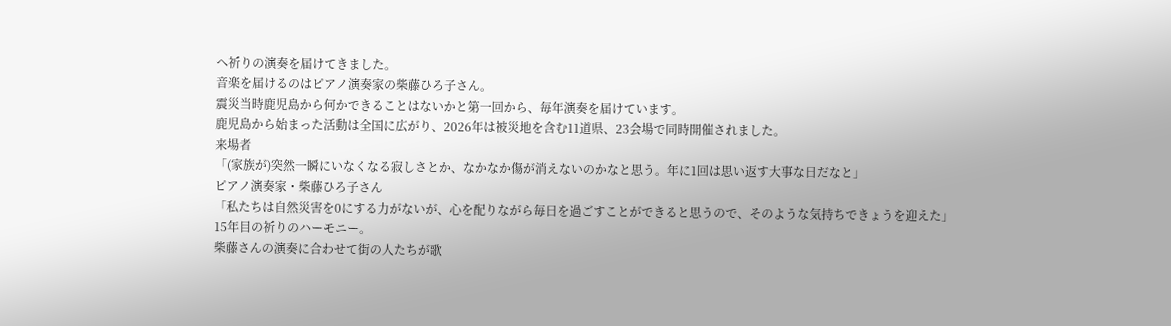へ祈りの演奏を届けてきました。
音楽を届けるのはピアノ演奏家の柴藤ひろ子さん。
震災当時鹿児島から何かできることはないかと第一回から、毎年演奏を届けています。
鹿児島から始まった活動は全国に広がり、2026年は被災地を含む11道県、23会場で同時開催されました。
来場者
「(家族が)突然一瞬にいなくなる寂しさとか、なかなか傷が消えないのかなと思う。年に1回は思い返す大事な日だなと」
ピアノ演奏家・柴藤ひろ子さん
「私たちは自然災害を0にする力がないが、心を配りながら毎日を過ごすことができると思うので、そのような気持ちできょうを迎えた」
15年目の祈りのハーモニー。
柴藤さんの演奏に合わせて街の人たちが歌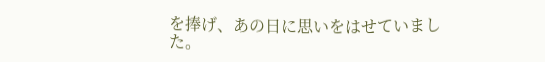を捧げ、あの日に思いをはせていました。